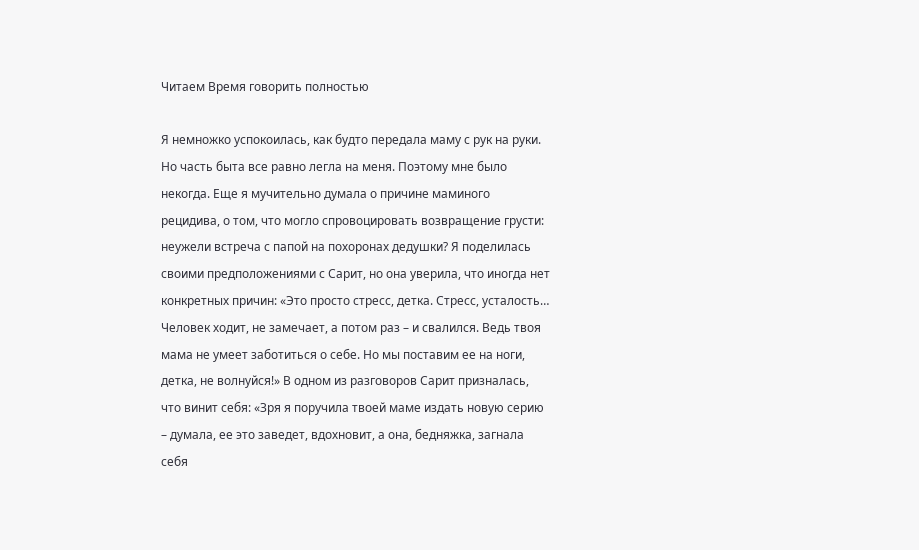Читаем Время говорить полностью

Я немножко успокоилась, как будто передала маму с рук на руки. Но часть быта все равно легла на меня. Поэтому мне было некогда. Еще я мучительно думала о причине маминого рецидива, о том, что могло спровоцировать возвращение грусти: неужели встреча с папой на похоронах дедушки? Я поделилась своими предположениями с Сарит, но она уверила, что иногда нет конкретных причин: «Это просто стресс, детка. Стресс, усталость… Человек ходит, не замечает, а потом раз – и свалился. Ведь твоя мама не умеет заботиться о себе. Но мы поставим ее на ноги, детка, не волнуйся!» В одном из разговоров Сарит призналась, что винит себя: «Зря я поручила твоей маме издать новую серию – думала, ее это заведет, вдохновит, а она, бедняжка, загнала себя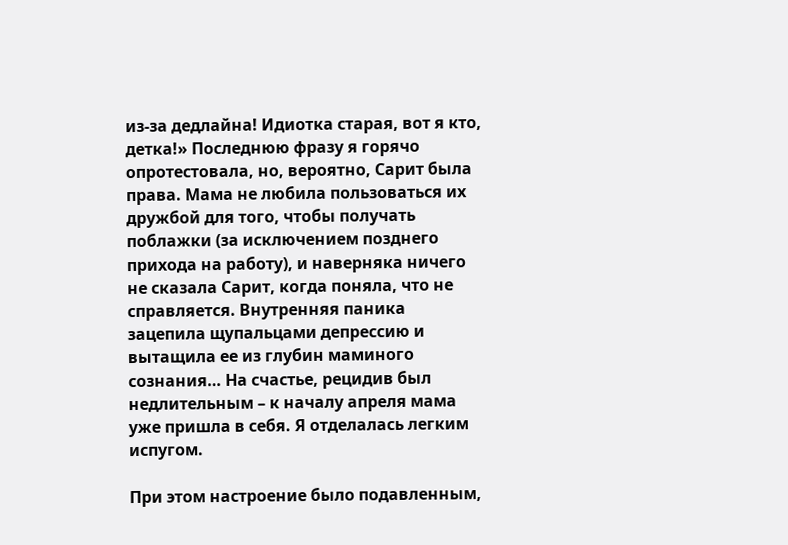из-за дедлайна! Идиотка старая, вот я кто, детка!» Последнюю фразу я горячо опротестовала, но, вероятно, Сарит была права. Мама не любила пользоваться их дружбой для того, чтобы получать поблажки (за исключением позднего прихода на работу), и наверняка ничего не сказала Сарит, когда поняла, что не справляется. Внутренняя паника зацепила щупальцами депрессию и вытащила ее из глубин маминого сознания… На счастье, рецидив был недлительным – к началу апреля мама уже пришла в себя. Я отделалась легким испугом.

При этом настроение было подавленным,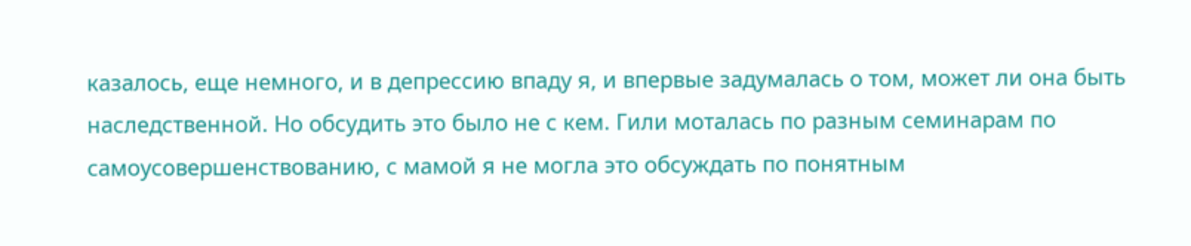казалось, еще немного, и в депрессию впаду я, и впервые задумалась о том, может ли она быть наследственной. Но обсудить это было не с кем. Гили моталась по разным семинарам по самоусовершенствованию, с мамой я не могла это обсуждать по понятным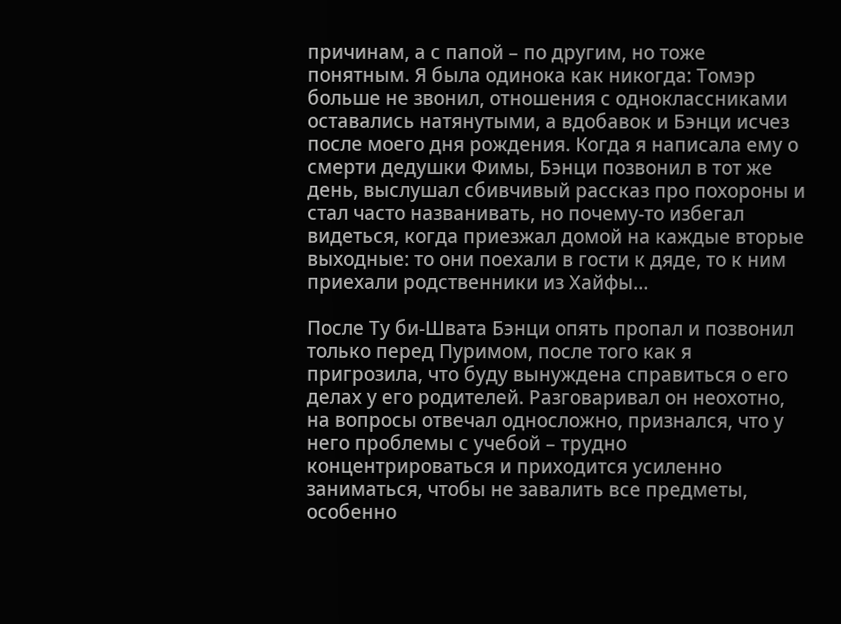причинам, а с папой – по другим, но тоже понятным. Я была одинока как никогда: Томэр больше не звонил, отношения с одноклассниками оставались натянутыми, а вдобавок и Бэнци исчез после моего дня рождения. Когда я написала ему о смерти дедушки Фимы, Бэнци позвонил в тот же день, выслушал сбивчивый рассказ про похороны и стал часто названивать, но почему-то избегал видеться, когда приезжал домой на каждые вторые выходные: то они поехали в гости к дяде, то к ним приехали родственники из Хайфы…

После Ту би-Швата Бэнци опять пропал и позвонил только перед Пуримом, после того как я пригрозила, что буду вынуждена справиться о его делах у его родителей. Разговаривал он неохотно, на вопросы отвечал односложно, признался, что у него проблемы с учебой – трудно концентрироваться и приходится усиленно заниматься, чтобы не завалить все предметы, особенно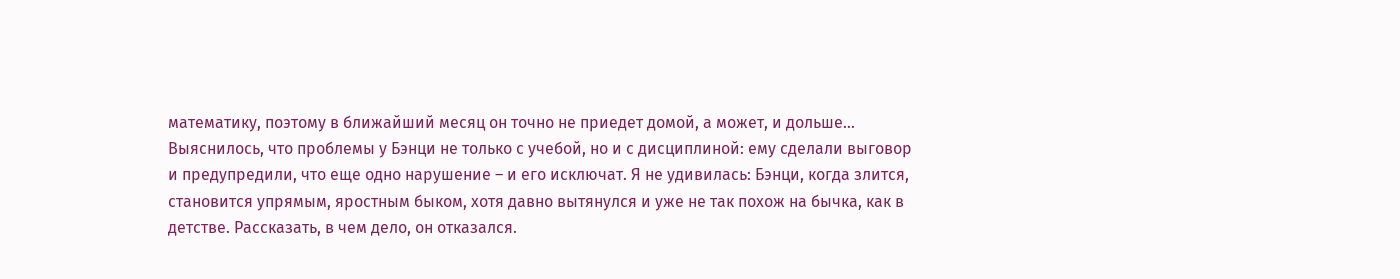математику, поэтому в ближайший месяц он точно не приедет домой, а может, и дольше… Выяснилось, что проблемы у Бэнци не только с учебой, но и с дисциплиной: ему сделали выговор и предупредили, что еще одно нарушение – и его исключат. Я не удивилась: Бэнци, когда злится, становится упрямым, яростным быком, хотя давно вытянулся и уже не так похож на бычка, как в детстве. Рассказать, в чем дело, он отказался.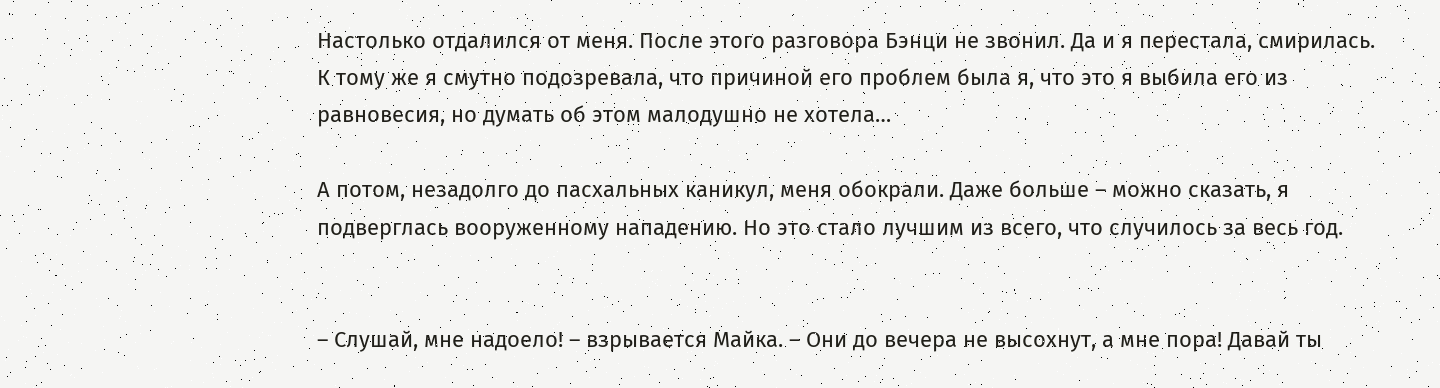Настолько отдалился от меня. После этого разговора Бэнци не звонил. Да и я перестала, смирилась. К тому же я смутно подозревала, что причиной его проблем была я, что это я выбила его из равновесия, но думать об этом малодушно не хотела…

А потом, незадолго до пасхальных каникул, меня обокрали. Даже больше – можно сказать, я подверглась вооруженному нападению. Но это стало лучшим из всего, что случилось за весь год.


– Слушай, мне надоело! – взрывается Майка. – Они до вечера не высохнут, а мне пора! Давай ты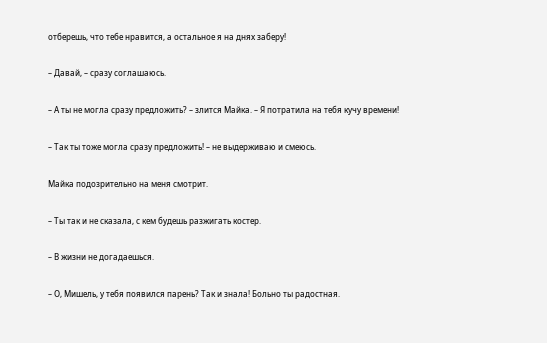отберешь, что тебе нравится, а остальное я на днях заберу!

– Давай, – сразу соглашаюсь.

– А ты не могла сразу предложить? – злится Майка. – Я потратила на тебя кучу времени!

– Так ты тоже могла сразу предложить! – не выдерживаю и смеюсь.

Майка подозрительно на меня смотрит.

– Ты так и не сказала, с кем будешь разжигать костер.

– В жизни не догадаешься.

– О, Мишель, у тебя появился парень? Так и знала! Больно ты радостная.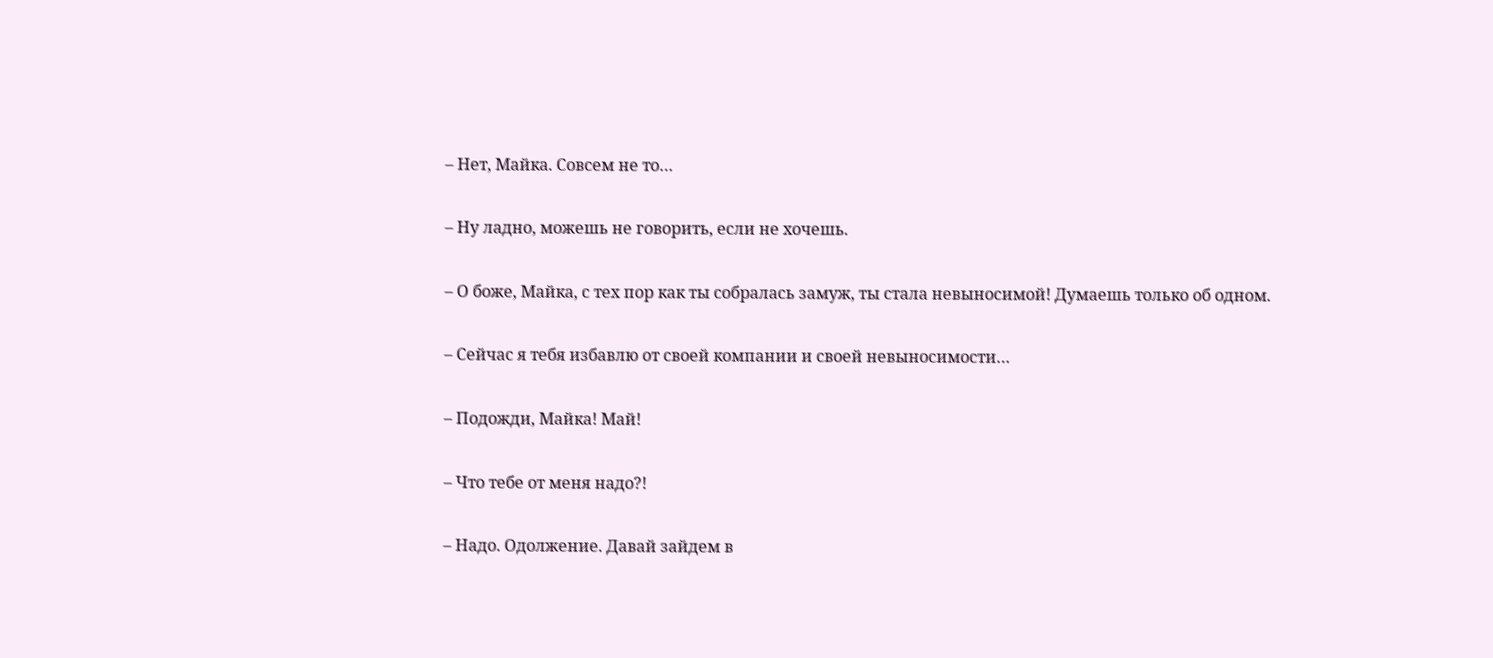– Нет, Майка. Совсем не то…

– Ну ладно, можешь не говорить, если не хочешь.

– О боже, Майка, с тех пор как ты собралась замуж, ты стала невыносимой! Думаешь только об одном.

– Сейчас я тебя избавлю от своей компании и своей невыносимости…

– Подожди, Майка! Май!

– Что тебе от меня надо?!

– Надо. Одолжение. Давай зайдем в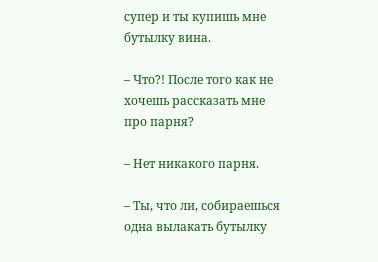супер и ты купишь мне бутылку вина.

– Что?! После того как не хочешь рассказать мне про парня?

– Нет никакого парня.

– Ты, что ли, собираешься одна вылакать бутылку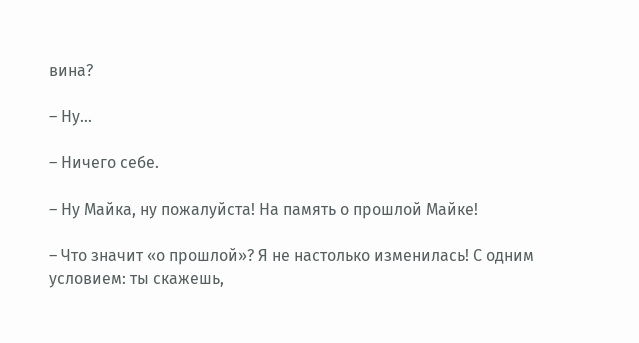вина?

– Ну…

– Ничего себе.

– Ну Майка, ну пожалуйста! На память о прошлой Майке!

– Что значит «о прошлой»? Я не настолько изменилась! С одним условием: ты скажешь,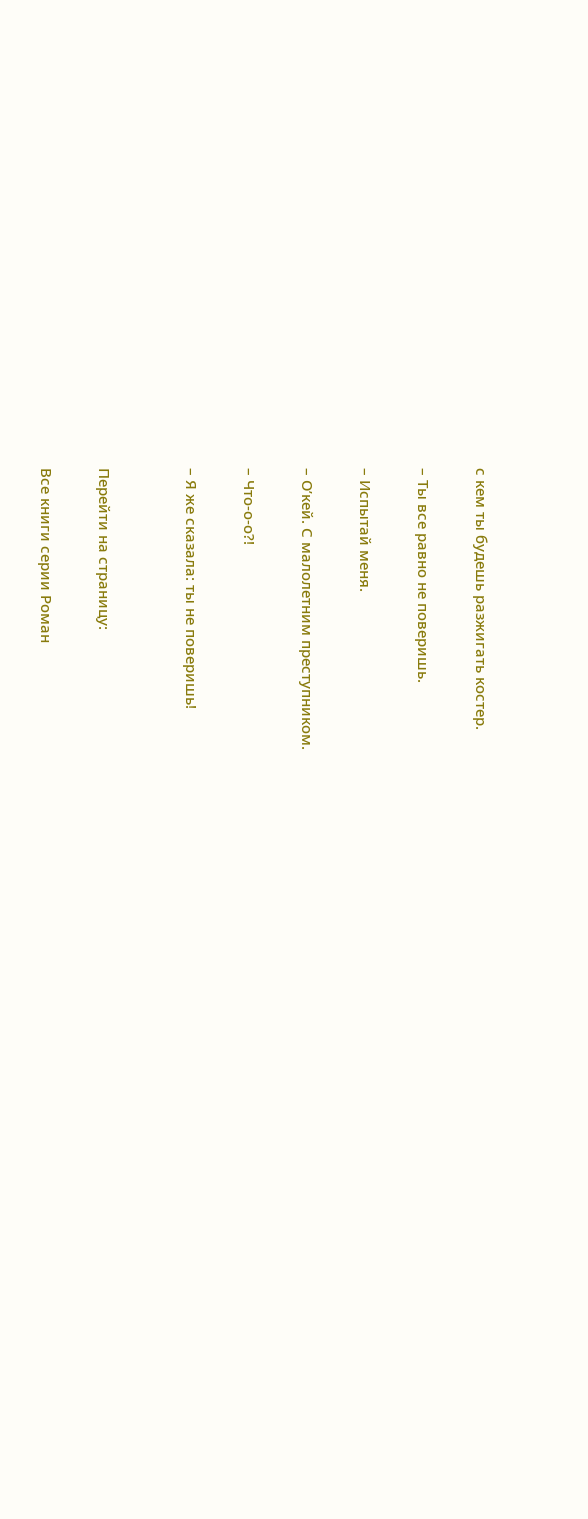с кем ты будешь разжигать костер.

– Ты все равно не поверишь.

– Испытай меня.

– О’кей. С малолетним преступником.

– Что-о-о?!

– Я же сказала: ты не поверишь!


Перейти на страницу:

Все книги серии Роман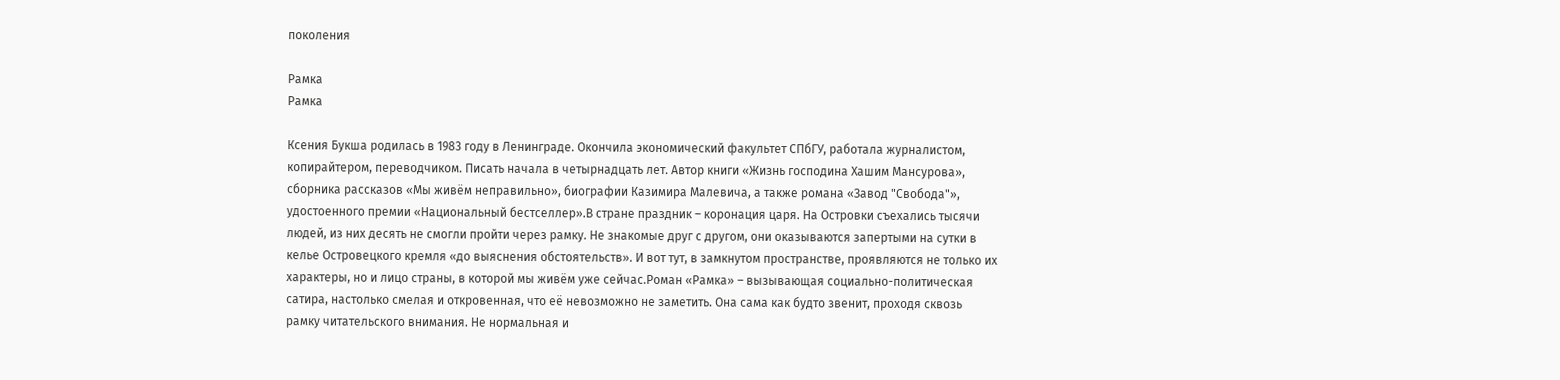поколения

Рамка
Рамка

Ксения Букша родилась в 1983 году в Ленинграде. Окончила экономический факультет СПбГУ, работала журналистом, копирайтером, переводчиком. Писать начала в четырнадцать лет. Автор книги «Жизнь господина Хашим Мансурова», сборника рассказов «Мы живём неправильно», биографии Казимира Малевича, а также романа «Завод "Свобода"», удостоенного премии «Национальный бестселлер».В стране праздник – коронация царя. На Островки съехались тысячи людей, из них десять не смогли пройти через рамку. Не знакомые друг с другом, они оказываются запертыми на сутки в келье Островецкого кремля «до выяснения обстоятельств». И вот тут, в замкнутом пространстве, проявляются не только их характеры, но и лицо страны, в которой мы живём уже сейчас.Роман «Рамка» – вызывающая социально-политическая сатира, настолько смелая и откровенная, что её невозможно не заметить. Она сама как будто звенит, проходя сквозь рамку читательского внимания. Не нормальная и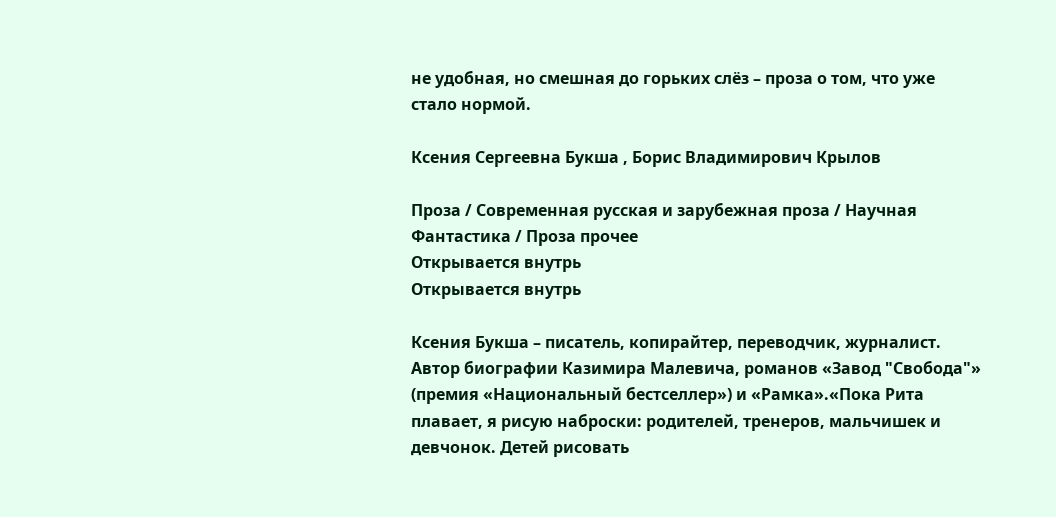не удобная, но смешная до горьких слёз – проза о том, что уже стало нормой.

Ксения Сергеевна Букша , Борис Владимирович Крылов

Проза / Современная русская и зарубежная проза / Научная Фантастика / Проза прочее
Открывается внутрь
Открывается внутрь

Ксения Букша – писатель, копирайтер, переводчик, журналист. Автор биографии Казимира Малевича, романов «Завод "Свобода"» (премия «Национальный бестселлер») и «Рамка».«Пока Рита плавает, я рисую наброски: родителей, тренеров, мальчишек и девчонок. Детей рисовать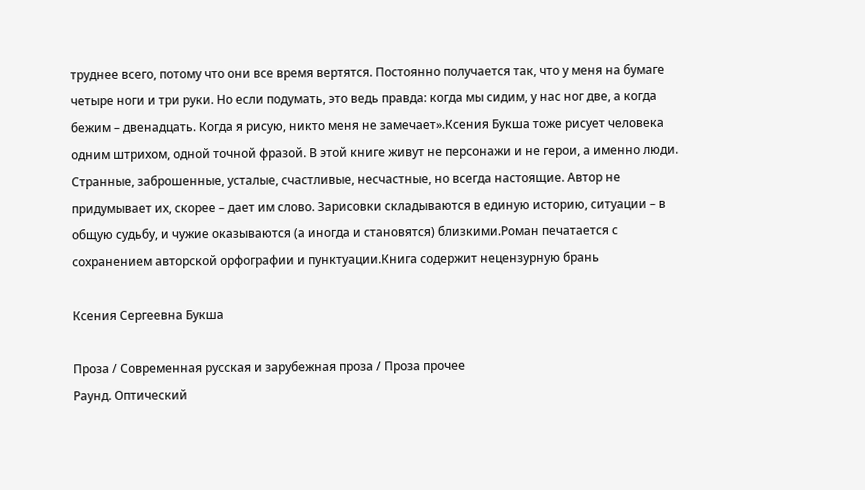труднее всего, потому что они все время вертятся. Постоянно получается так, что у меня на бумаге четыре ноги и три руки. Но если подумать, это ведь правда: когда мы сидим, у нас ног две, а когда бежим – двенадцать. Когда я рисую, никто меня не замечает».Ксения Букша тоже рисует человека одним штрихом, одной точной фразой. В этой книге живут не персонажи и не герои, а именно люди. Странные, заброшенные, усталые, счастливые, несчастные, но всегда настоящие. Автор не придумывает их, скорее – дает им слово. Зарисовки складываются в единую историю, ситуации – в общую судьбу, и чужие оказываются (а иногда и становятся) близкими.Роман печатается с сохранением авторской орфографии и пунктуации.Книга содержит нецензурную брань

Ксения Сергеевна Букша

Проза / Современная русская и зарубежная проза / Проза прочее
Раунд. Оптический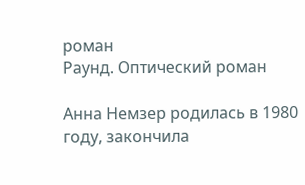роман
Раунд. Оптический роман

Анна Немзер родилась в 1980 году, закончила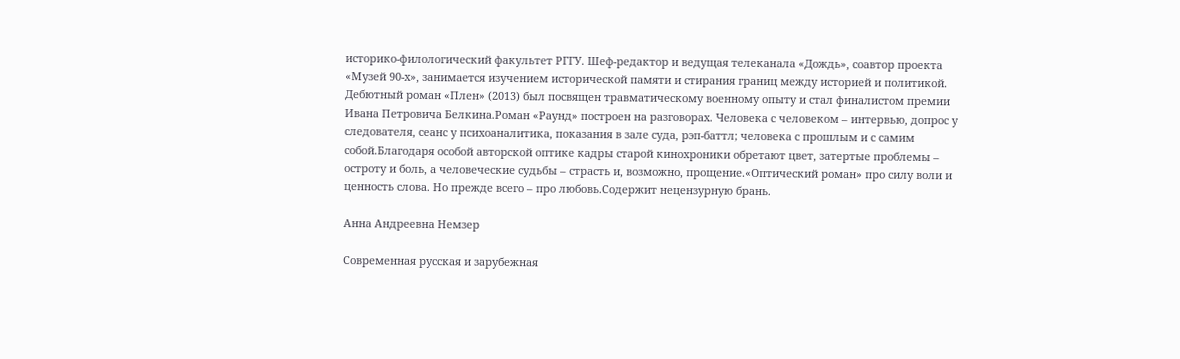историко-филологический факультет РГГУ. Шеф-редактор и ведущая телеканала «Дождь», соавтор проекта «Музей 90-х», занимается изучением исторической памяти и стирания границ между историей и политикой. Дебютный роман «Плен» (2013) был посвящен травматическому военному опыту и стал финалистом премии Ивана Петровича Белкина.Роман «Раунд» построен на разговорах. Человека с человеком – интервью, допрос у следователя, сеанс у психоаналитика, показания в зале суда, рэп-баттл; человека с прошлым и с самим собой.Благодаря особой авторской оптике кадры старой кинохроники обретают цвет, затертые проблемы – остроту и боль, а человеческие судьбы – страсть и, возможно, прощение.«Оптический роман» про силу воли и ценность слова. Но прежде всего – про любовь.Содержит нецензурную брань.

Анна Андреевна Немзер

Современная русская и зарубежная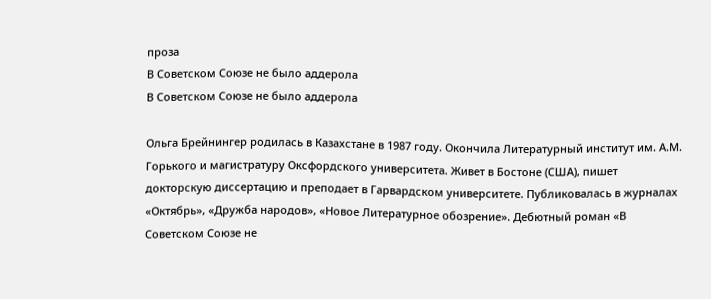проза
В Советском Союзе не было аддерола
В Советском Союзе не было аддерола

Ольга Брейнингер родилась в Казахстане в 1987 году. Окончила Литературный институт им. А.М. Горького и магистратуру Оксфордского университета. Живет в Бостоне (США), пишет докторскую диссертацию и преподает в Гарвардском университете. Публиковалась в журналах «Октябрь», «Дружба народов», «Новое Литературное обозрение». Дебютный роман «В Советском Союзе не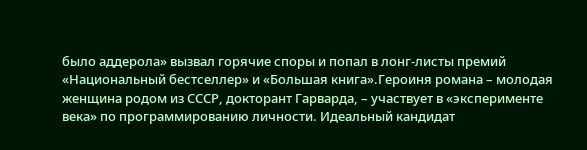было аддерола» вызвал горячие споры и попал в лонг-листы премий «Национальный бестселлер» и «Большая книга».Героиня романа – молодая женщина родом из СССР, докторант Гарварда, – участвует в «эксперименте века» по программированию личности. Идеальный кандидат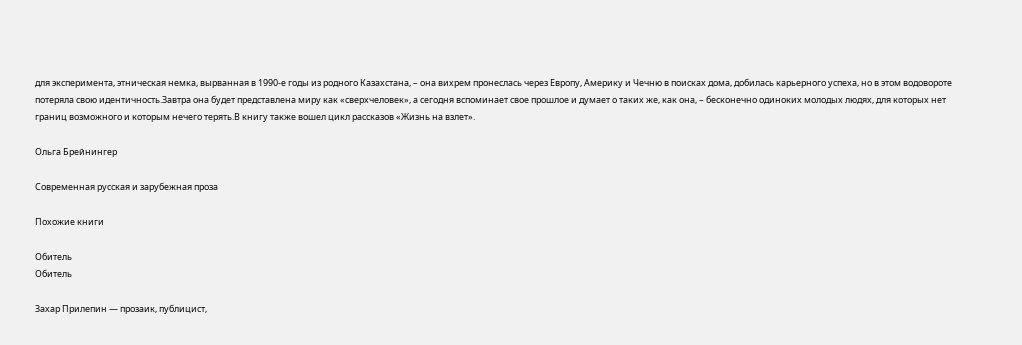для эксперимента, этническая немка, вырванная в 1990-е годы из родного Казахстана, – она вихрем пронеслась через Европу, Америку и Чечню в поисках дома, добилась карьерного успеха, но в этом водовороте потеряла свою идентичность.Завтра она будет представлена миру как «сверхчеловек», а сегодня вспоминает свое прошлое и думает о таких же, как она, – бесконечно одиноких молодых людях, для которых нет границ возможного и которым нечего терять.В книгу также вошел цикл рассказов «Жизнь на взлет».

Ольга Брейнингер

Современная русская и зарубежная проза

Похожие книги

Обитель
Обитель

Захар Прилепин — прозаик, публицист,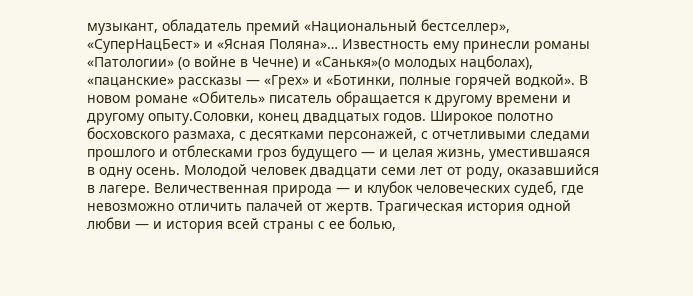музыкант, обладатель премий «Национальный бестселлер», «СуперНацБест» и «Ясная Поляна»… Известность ему принесли романы «Патологии» (о войне в Чечне) и «Санькя»(о молодых нацболах), «пацанские» рассказы — «Грех» и «Ботинки, полные горячей водкой». В новом романе «Обитель» писатель обращается к другому времени и другому опыту.Соловки, конец двадцатых годов. Широкое полотно босховского размаха, с десятками персонажей, с отчетливыми следами прошлого и отблесками гроз будущего — и целая жизнь, уместившаяся в одну осень. Молодой человек двадцати семи лет от роду, оказавшийся в лагере. Величественная природа — и клубок человеческих судеб, где невозможно отличить палачей от жертв. Трагическая история одной любви — и история всей страны с ее болью,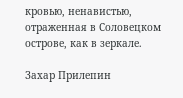кровью, ненавистью, отраженная в Соловецком острове, как в зеркале.

Захар Прилепин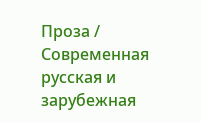Проза / Современная русская и зарубежная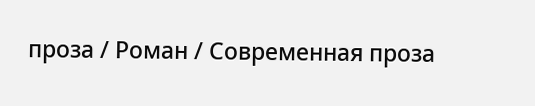проза / Роман / Современная проза